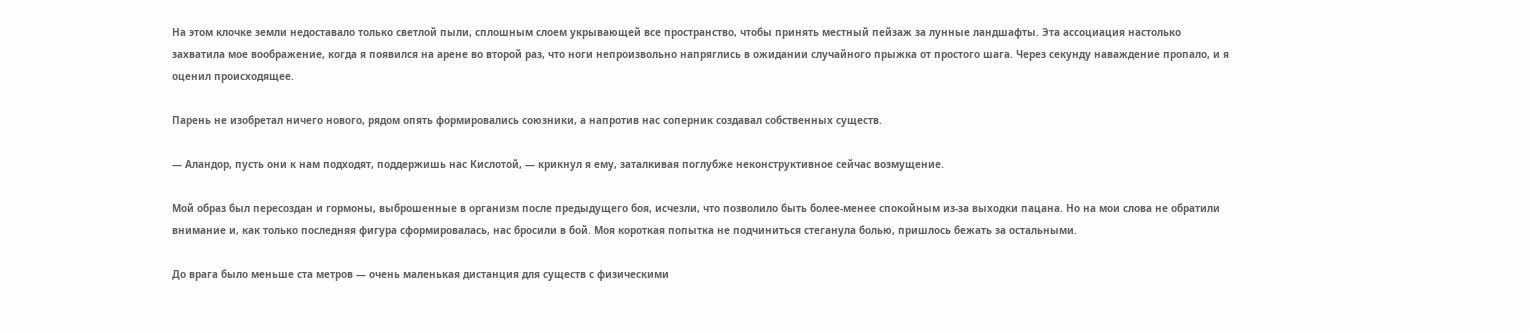На этом клочке земли недоставало только светлой пыли, сплошным слоем укрывающей все пространство, чтобы принять местный пейзаж за лунные ландшафты. Эта ассоциация настолько захватила мое воображение, когда я появился на арене во второй раз, что ноги непроизвольно напряглись в ожидании случайного прыжка от простого шага. Через секунду наваждение пропало, и я оценил происходящее.

Парень не изобретал ничего нового, рядом опять формировались союзники, а напротив нас соперник создавал собственных существ.

— Аландор, пусть они к нам подходят, поддержишь нас Кислотой, — крикнул я ему, заталкивая поглубже неконструктивное сейчас возмущение.

Мой образ был пересоздан и гормоны, выброшенные в организм после предыдущего боя, исчезли, что позволило быть более-менее спокойным из-за выходки пацана. Но на мои слова не обратили внимание и, как только последняя фигура сформировалась, нас бросили в бой. Моя короткая попытка не подчиниться стеганула болью, пришлось бежать за остальными.

До врага было меньше ста метров — очень маленькая дистанция для существ с физическими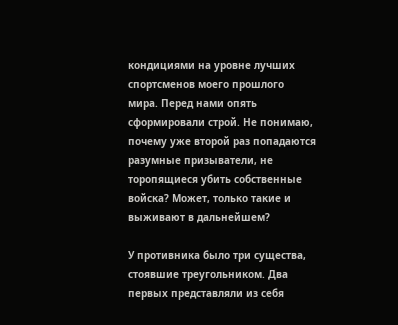кондициями на уровне лучших спортсменов моего прошлого мира. Перед нами опять сформировали строй. Не понимаю, почему уже второй раз попадаются разумные призыватели, не торопящиеся убить собственные войска? Может, только такие и выживают в дальнейшем?

У противника было три существа, стоявшие треугольником. Два первых представляли из себя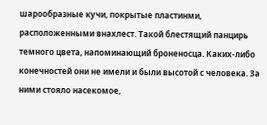шарообразные кучи, покрытые пластинми, расположенными внахлест. Такой блестящий панцирь темного цвета, напоминающий броненосца. Каких-либо конечностей они не имели и были высотой с человека. За ними стояло насекомое,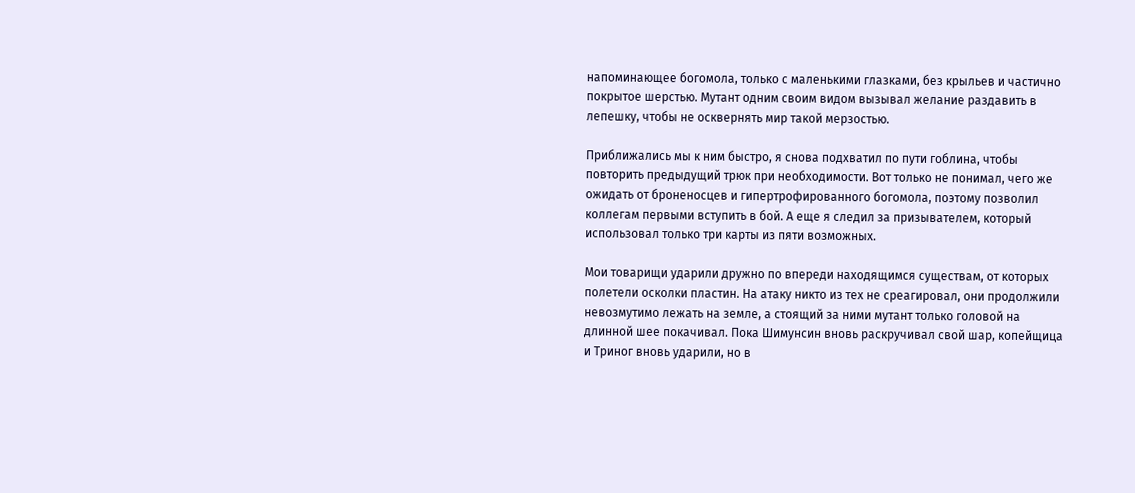напоминающее богомола, только с маленькими глазками, без крыльев и частично покрытое шерстью. Мутант одним своим видом вызывал желание раздавить в лепешку, чтобы не осквернять мир такой мерзостью.

Приближались мы к ним быстро, я снова подхватил по пути гоблина, чтобы повторить предыдущий трюк при необходимости. Вот только не понимал, чего же ожидать от броненосцев и гипертрофированного богомола, поэтому позволил коллегам первыми вступить в бой. А еще я следил за призывателем, который использовал только три карты из пяти возможных.

Мои товарищи ударили дружно по впереди находящимся существам, от которых полетели осколки пластин. На атаку никто из тех не среагировал, они продолжили невозмутимо лежать на земле, а стоящий за ними мутант только головой на длинной шее покачивал. Пока Шимунсин вновь раскручивал свой шар, копейщица и Триног вновь ударили, но в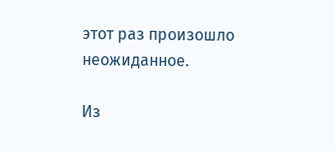этот раз произошло неожиданное.

Из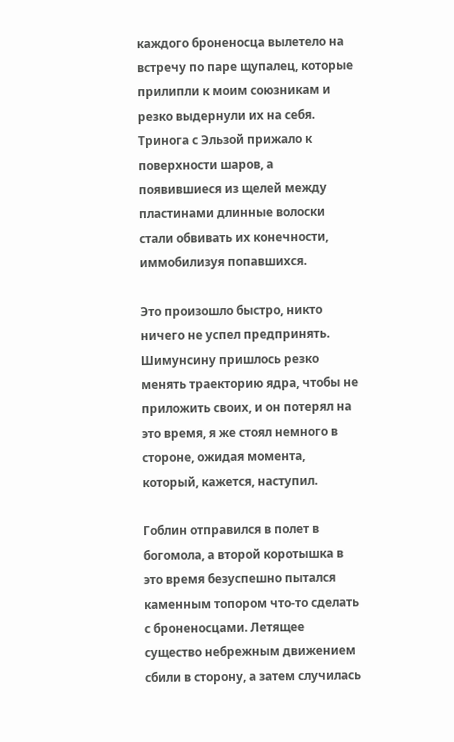каждого броненосца вылетело на встречу по паре щупалец, которые прилипли к моим союзникам и резко выдернули их на себя. Тринога с Эльзой прижало к поверхности шаров, а появившиеся из щелей между пластинами длинные волоски стали обвивать их конечности, иммобилизуя попавшихся.

Это произошло быстро, никто ничего не успел предпринять. Шимунсину пришлось резко менять траекторию ядра, чтобы не приложить своих, и он потерял на это время, я же стоял немного в стороне, ожидая момента, который, кажется, наступил.

Гоблин отправился в полет в богомола, а второй коротышка в это время безуспешно пытался каменным топором что-то сделать с броненосцами. Летящее существо небрежным движением сбили в сторону, а затем случилась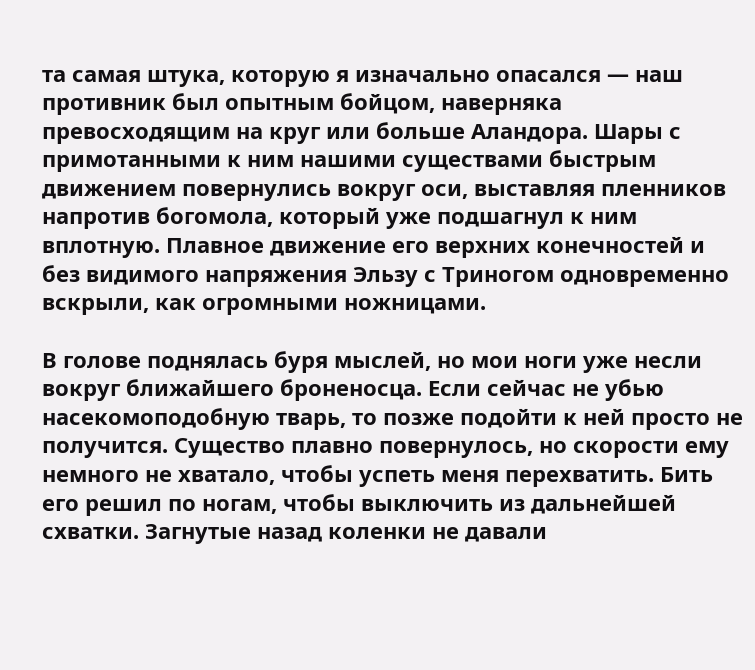та самая штука, которую я изначально опасался — наш противник был опытным бойцом, наверняка превосходящим на круг или больше Аландора. Шары с примотанными к ним нашими существами быстрым движением повернулись вокруг оси, выставляя пленников напротив богомола, который уже подшагнул к ним вплотную. Плавное движение его верхних конечностей и без видимого напряжения Эльзу с Триногом одновременно вскрыли, как огромными ножницами.

В голове поднялась буря мыслей, но мои ноги уже несли вокруг ближайшего броненосца. Если сейчас не убью насекомоподобную тварь, то позже подойти к ней просто не получится. Существо плавно повернулось, но скорости ему немного не хватало, чтобы успеть меня перехватить. Бить его решил по ногам, чтобы выключить из дальнейшей схватки. Загнутые назад коленки не давали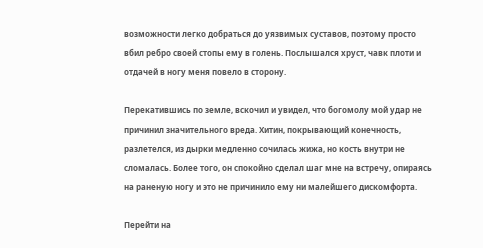возможности легко добраться до уязвимых суставов, поэтому просто вбил ребро своей стопы ему в голень. Послышался хруст, чавк плоти и отдачей в ногу меня повело в сторону.

Перекатившись по земле, вскочил и увидел, что богомолу мой удар не причинил значительного вреда. Хитин, покрывающий конечность, разлетелся, из дырки медленно сочилась жижа, но кость внутри не сломалась. Более того, он спокойно сделал шаг мне на встречу, опираясь на раненую ногу и это не причинило ему ни малейшего дискомфорта.

Перейти на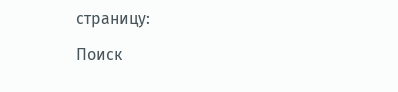страницу:

Поиск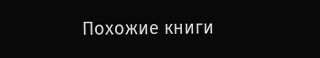Похожие книги